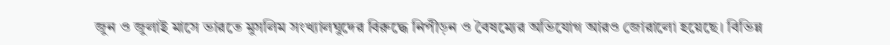জুন ও জুলাই মাসে ভারতে মুসলিম সংখ্যালঘুদের বিরুদ্ধে নিপীড়ন ও বৈষম্যের অভিযোগ আরও জোরালো হয়েছে। বিভিন্ন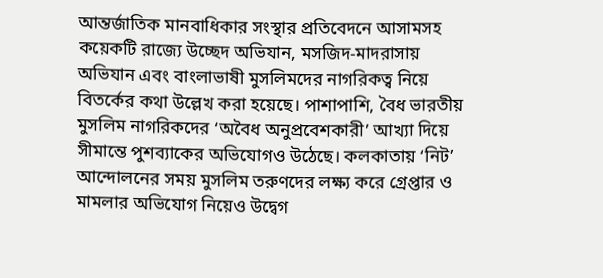আন্তর্জাতিক মানবাধিকার সংস্থার প্রতিবেদনে আসামসহ কয়েকটি রাজ্যে উচ্ছেদ অভিযান, মসজিদ-মাদরাসায় অভিযান এবং বাংলাভাষী মুসলিমদের নাগরিকত্ব নিয়ে বিতর্কের কথা উল্লেখ করা হয়েছে। পাশাপাশি, বৈধ ভারতীয় মুসলিম নাগরিকদের ‘অবৈধ অনুপ্রবেশকারী’ আখ্যা দিয়ে সীমান্তে পুশব্যাকের অভিযোগও উঠেছে। কলকাতায় ‘নিট’ আন্দোলনের সময় মুসলিম তরুণদের লক্ষ্য করে গ্রেপ্তার ও মামলার অভিযোগ নিয়েও উদ্বেগ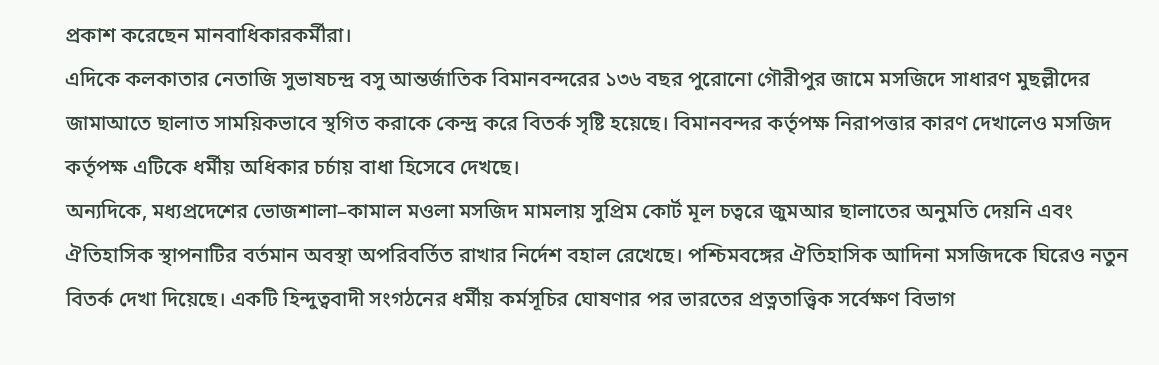প্রকাশ করেছেন মানবাধিকারকর্মীরা।
এদিকে কলকাতার নেতাজি সুভাষচন্দ্র বসু আন্তর্জাতিক বিমানবন্দরের ১৩৬ বছর পুরোনো গৌরীপুর জামে মসজিদে সাধারণ মুছল্লীদের জামাআতে ছালাত সাময়িকভাবে স্থগিত করাকে কেন্দ্র করে বিতর্ক সৃষ্টি হয়েছে। বিমানবন্দর কর্তৃপক্ষ নিরাপত্তার কারণ দেখালেও মসজিদ কর্তৃপক্ষ এটিকে ধর্মীয় অধিকার চর্চায় বাধা হিসেবে দেখছে।
অন্যদিকে, মধ্যপ্রদেশের ভোজশালা–কামাল মওলা মসজিদ মামলায় সুপ্রিম কোর্ট মূল চত্বরে জুমআর ছালাতের অনুমতি দেয়নি এবং ঐতিহাসিক স্থাপনাটির বর্তমান অবস্থা অপরিবর্তিত রাখার নির্দেশ বহাল রেখেছে। পশ্চিমবঙ্গের ঐতিহাসিক আদিনা মসজিদকে ঘিরেও নতুন বিতর্ক দেখা দিয়েছে। একটি হিন্দুত্ববাদী সংগঠনের ধর্মীয় কর্মসূচির ঘোষণার পর ভারতের প্রত্নতাত্ত্বিক সর্বেক্ষণ বিভাগ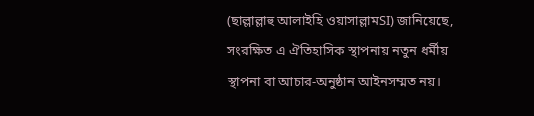(ছাল্লাল্লাহু আলাইহি ওয়াসাল্লামSI) জানিয়েছে, সংরক্ষিত এ ঐতিহাসিক স্থাপনায় নতুন ধর্মীয় স্থাপনা বা আচার-অনুষ্ঠান আইনসম্মত নয়।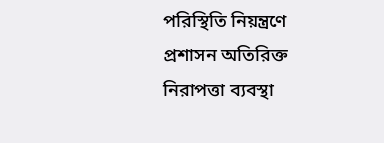পরিস্থিতি নিয়ন্ত্রণে প্রশাসন অতিরিক্ত নিরাপত্তা ব্যবস্থা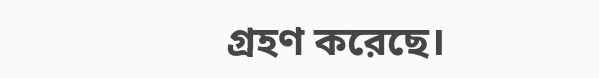গ্রহণ করেছে।